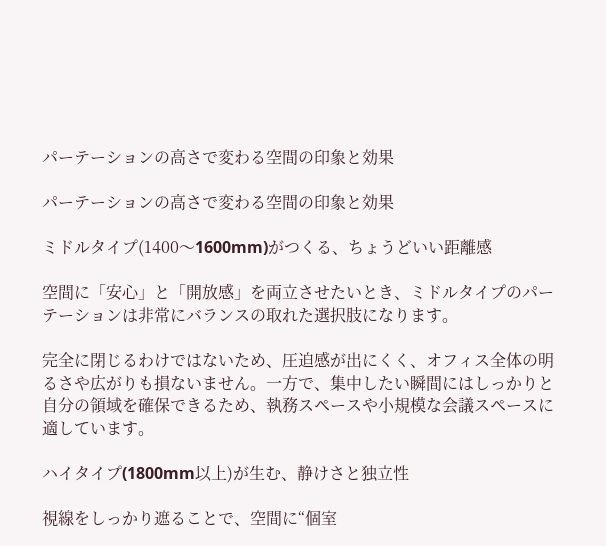パーテーションの高さで変わる空間の印象と効果

パーテーションの高さで変わる空間の印象と効果

ミドルタイプ(1400〜1600mm)がつくる、ちょうどいい距離感

空間に「安心」と「開放感」を両立させたいとき、ミドルタイプのパーテーションは非常にバランスの取れた選択肢になります。

完全に閉じるわけではないため、圧迫感が出にくく、オフィス全体の明るさや広がりも損ないません。一方で、集中したい瞬間にはしっかりと自分の領域を確保できるため、執務スペースや小規模な会議スペースに適しています。

ハイタイプ(1800mm以上)が生む、静けさと独立性

視線をしっかり遮ることで、空間に“個室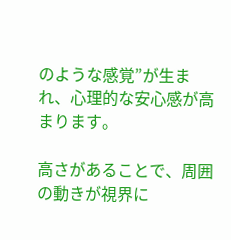のような感覚”が生まれ、心理的な安心感が高まります。

高さがあることで、周囲の動きが視界に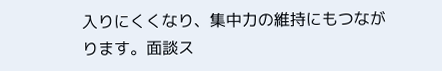入りにくくなり、集中力の維持にもつながります。面談ス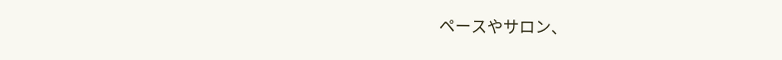ペースやサロン、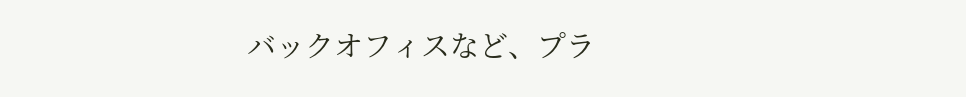バックオフィスなど、プラ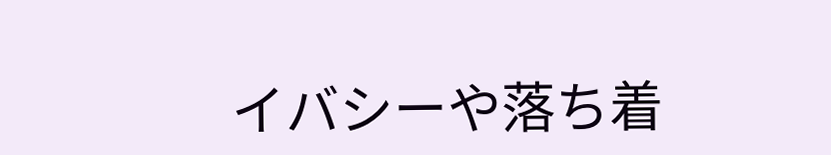イバシーや落ち着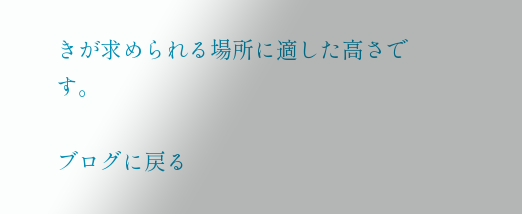きが求められる場所に適した高さです。

ブログに戻る